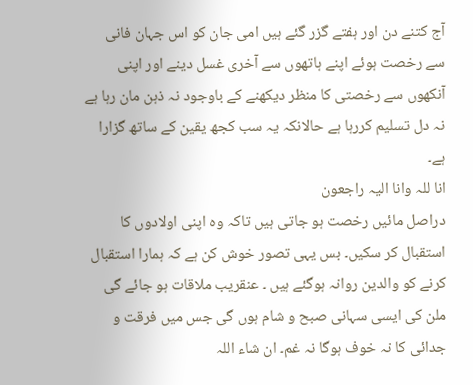آج کتنے دن اور ہفتے گزر گئے ہیں امی جان کو اس جہان فانی سے رخصت ہوئے اپنے ہاتھوں سے آخری غسل دینے اور اپنی آنکھوں سے رخصتی کا منظر دیکھنے کے باوجود نہ ذہن مان رہا ہے نہ دل تسلیم کررہا ہے حالانکہ یہ سب کجھ یقین کے ساتھ گزارا ہے۔
انا للہ وانا الیہ راجعون
دراصل مائیں رخصت ہو جاتی ہیں تاکہ وہ اپنی اولادوں کا استقبال کر سکیں۔ بس یہی تصور خوش کن ہے کہ ہمارا استقبال کرنے کو والدین روانہ ہوگئے ہیں ۔ عنقریب ملاقات ہو جائے گی ملن کی ایسی سہانی صبح و شام ہوں گی جس میں فرقت و جدائی کا نہ خوف ہوگا نہ غم۔ ان شاء اللہ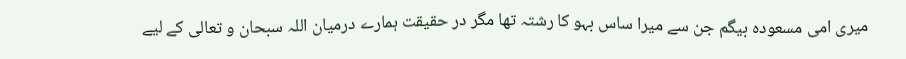میری امی مسعودہ بیگم جن سے میرا ساس بہو کا رشتہ تھا مگر در حقیقت ہمارے درمیان اللہ سبحان و تعالی کے لیے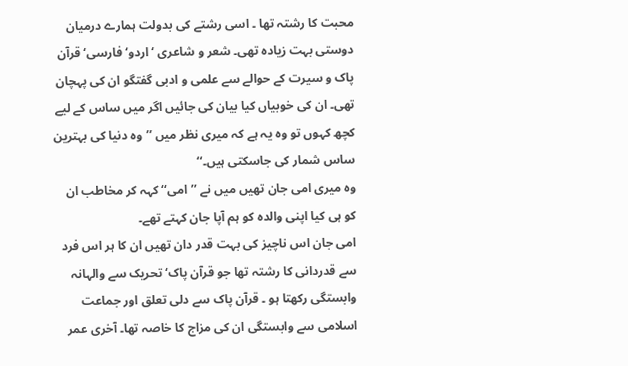محبت کا رشتہ تھا ۔ اسی رشتے کی بدولت ہمارے درمیان دوستی بہت زیادہ تھی۔ شعر و شاعری ‘ اردو‘ فارسی‘ قرآن پاک و سیرت کے حوالے سے علمی و ادبی گفتگو ان کی پہچان تھی۔ ان کی خوبیاں کیا بیان کی جائیں اگر میں ساس کے لیے کچھ کہوں تو وہ یہ ہے کہ میری نظر میں ’’وہ دنیا کی بہترین ساس شمار کی جاسکتی ہیں۔‘‘
وہ میری امی جان تھیں میں نے ’’امی‘‘ کہہ کر مخاطب ان کو ہی کیا اپنی والدہ کو ہم آپا جان کہتے تھے۔
امی جان اس ناچیز کی بہت قدر دان تھیں ان کا ہر اس فرد سے قدردانی کا رشتہ تھا جو قرآن پاک‘ تحریک سے والہانہ وابستگی رکھتا ہو ۔ قرآن پاک سے دلی تعلق اور جماعت اسلامی سے وابستگی ان کی مزاج کا خاصہ تھا۔ آخری عمر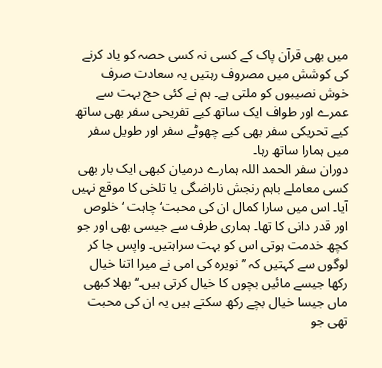میں بھی قرآن پاک کے کسی نہ کسی حصہ کو یاد کرنے کی کوشش میں مصروف رہتیں یہ سعادت صرف خوش نصیبوں کو ملتی ہے۔ ہم نے کئی حج بہت سے عمرے اور طواف ایک ساتھ کیے تفریحی سفر بھی ساتھ کیے تحریکی سفر بھی کیے چھوٹے سفر اور طویل سفر میں ہمارا ساتھ رہا۔
دوران سفر الحمد اللہ ہمارے درمیان کبھی ایک بار بھی کسی معاملے باہم رنجش ناراضگی یا تلخی کا موقع نہیں آیا۔ اس میں سارا کمال ان کی محبت‘ چاہت ‘ خلوص اور قدر دانی کا تھا۔ ہماری طرف سے جیسی بھی اور جو کچھ خدمت ہوتی اس کو بہت سراہتیں۔ واپس جا کر لوگوں سے کہتیں کہ ’’نویرہ کی امی نے میرا اتنا خیال رکھا جیسے مائیں بچوں کا خیال کرتی ہیں۔‘‘ بھلا کبھی ماں جیسا خیال بچے رکھ سکتے ہیں یہ ان کی محبت تھی جو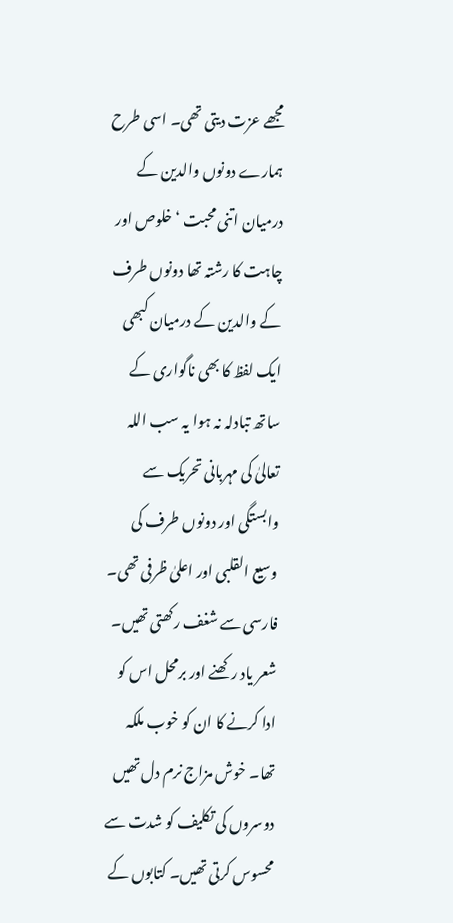مجھے عزت دیتی تھی۔ اسی طرح ہمارے دونوں والدین کے درمیان اتنی محبت ‘ خلوص اور چاہت کا رشتہ تھا دونوں طرف کے والدین کے درمیان کبھی ایک لفظ کا بھی ناگواری کے ساتھ تبادلہ نہ ہوا یہ سب اللہ تعالیٰ کی مہربانی تحریک سے وابستگی اور دونوں طرف کی وسیع القلبی اور اعلیٰ ظرفی تھی۔
فارسی سے شغف رکھتی تھیں۔ شعر یاد رکھنے اور برمحل اس کو ادا کرنے کا ان کو خوب ملکہ تھا۔ خوش مزاج نرم دل تھیں دوسروں کی تکلیف کو شدت سے محسوس کرتی تھیں۔ کتابوں کے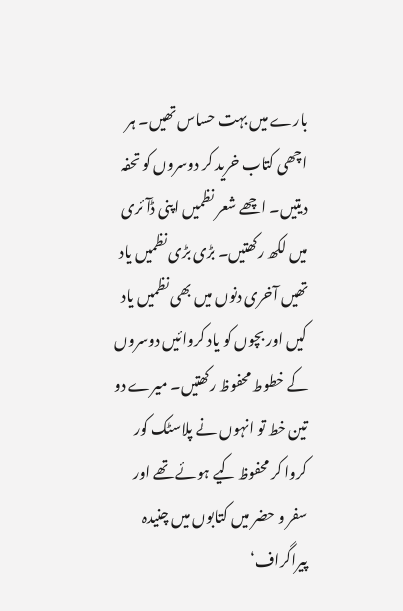بارے میں بہت حساس تھیں۔ ہر اچھی کتاب خرید کر دوسروں کو تحفہ دیتیں۔ اچھے شعر نظمیں اپنی ڈآئری میں لکھ رکھتیں۔ بڑی بڑی نظمیں یاد تھیں آخری دنوں میں بھی نظمیں یاد کیں اور بچوں کو یاد کروائیں دوسروں کے خطوط محفوظ رکھتیں۔ میرے دو تین خط تو انہوں نے پلاسٹک کور کروا کر محفوظ کیے ہوئے تھے اور سفر و حضر میں کتابوں میں چنیدہ پیراگراف‘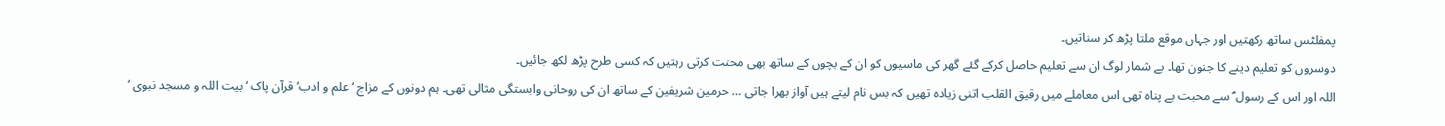پمفلٹس ساتھ رکھتیں اور جہاں موقع ملتا پڑھ کر سناتیں۔
دوسروں کو تعلیم دینے کا جنون تھا۔ بے شمار لوگ ان سے تعلیم حاصل کرکے گئے گھر کی ماسیوں کو ان کے بچوں کے ساتھ بھی محنت کرتی رہتیں کہ کسی طرح پڑھ لکھ جائیں۔
اللہ اور اس کے رسول ؐ سے محبت بے پناہ تھی اس معاملے میں رقیق القلب اتنی زیادہ تھیں کہ بس نام لیتے ہیں آواز بھرا جاتی … حرمین شریفین کے ساتھ ان کی روحانی وابستگی مثالی تھی۔ ہم دونوں کے مزاج ‘ علم و ادب‘ قرآن پاک ‘ بیت اللہ و مسجد نبوی ‘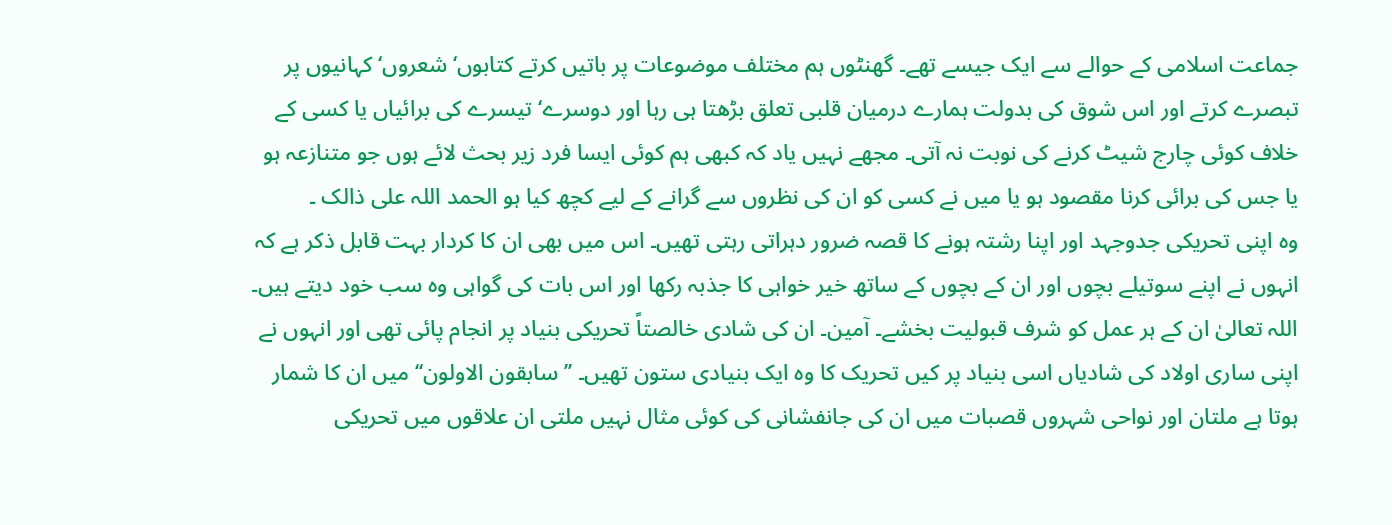جماعت اسلامی کے حوالے سے ایک جیسے تھے۔ گھنٹوں ہم مختلف موضوعات پر باتیں کرتے کتابوں‘ شعروں‘ کہانیوں پر تبصرے کرتے اور اس شوق کی بدولت ہمارے درمیان قلبی تعلق بڑھتا ہی رہا اور دوسرے‘ تیسرے کی برائیاں یا کسی کے خلاف کوئی چارج شیٹ کرنے کی نوبت نہ آتی۔ مجھے نہیں یاد کہ کبھی ہم کوئی ایسا فرد زیر بحث لائے ہوں جو متنازعہ ہو یا جس کی برائی کرنا مقصود ہو یا میں نے کسی کو ان کی نظروں سے گرانے کے لیے کچھ کیا ہو الحمد اللہ علی ذالک ۔
وہ اپنی تحریکی جدوجہد اور اپنا رشتہ ہونے کا قصہ ضرور دہراتی رہتی تھیں۔ اس میں بھی ان کا کردار بہت قابل ذکر ہے کہ انہوں نے اپنے سوتیلے بچوں اور ان کے بچوں کے ساتھ خیر خواہی کا جذبہ رکھا اور اس بات کی گواہی وہ سب خود دیتے ہیں۔ اللہ تعالیٰ ان کے ہر عمل کو شرف قبولیت بخشے۔ آمین۔ ان کی شادی خالصتاً تحریکی بنیاد پر انجام پائی تھی اور انہوں نے اپنی ساری اولاد کی شادیاں اسی بنیاد پر کیں تحریک کا وہ ایک بنیادی ستون تھیں۔ ’’سابقون الاولون‘‘ میں ان کا شمار ہوتا ہے ملتان اور نواحی شہروں قصبات میں ان کی جانفشانی کی کوئی مثال نہیں ملتی ان علاقوں میں تحریکی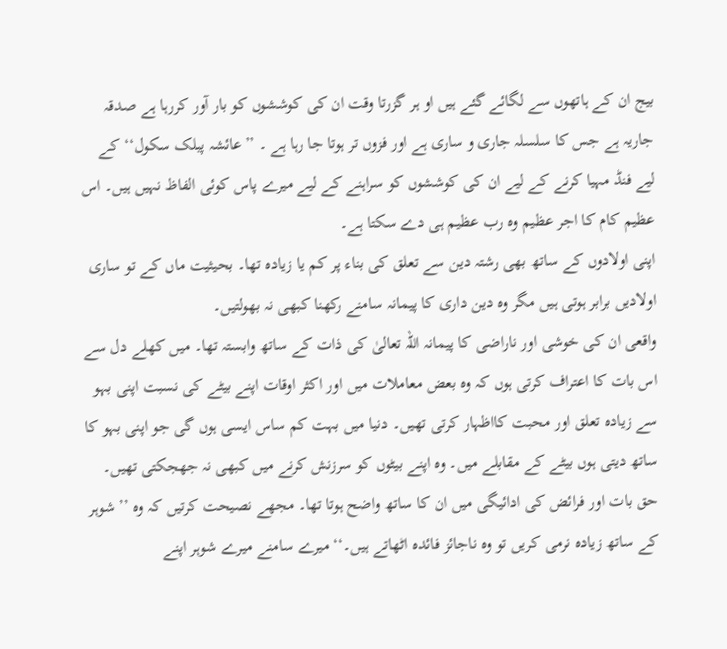بیج ان کے ہاتھوں سے لگائے گئے ہیں او ہر گزرتا وقت ان کی کوششوں کو بار آور کررہا ہے صدقہ جاریہ ہے جس کا سلسلہ جاری و ساری ہے اور فزوں تر ہوتا جا رہا ہے ۔ ’’عائشہ پبلک سکول‘‘کے لیے فنڈ مہیا کرنے کے لیے ان کی کوششوں کو سراہنے کے لیے میرے پاس کوئی الفاظ نہیں ہیں۔ اس عظیم کام کا اجر عظیم وہ رب عظیم ہی دے سکتا ہے۔
اپنی اولادوں کے ساتھ بھی رشتہ دین سے تعلق کی بناء پر کم یا زیادہ تھا۔ بحیثیت ماں کے تو ساری اولادیں برابر ہوتی ہیں مگر وہ دین داری کا پیمانہ سامنے رکھنا کبھی نہ بھولتیں۔
واقعی ان کی خوشی اور ناراضی کا پیمانہ اللہ تعالیٰ کی ذات کے ساتھ وابستہ تھا۔ میں کھلے دل سے اس بات کا اعتراف کرتی ہوں کہ وہ بعض معاملات میں اور اکثر اوقات اپنے بیٹے کی نسبت اپنی بہو سے زیادہ تعلق اور محبت کااظہار کرتی تھیں۔ دنیا میں بہت کم ساس ایسی ہوں گی جو اپنی بہو کا ساتھ دیتی ہوں بیٹے کے مقابلے میں۔ وہ اپنے بیٹوں کو سرزنش کرنے میں کبھی نہ جھجکتی تھیں۔ حق بات اور فرائض کی ادائیگی میں ان کا ساتھ واضح ہوتا تھا۔ مجھے نصیحت کرتیں کہ وہ ’’شوہر کے ساتھ زیادہ نرمی کریں تو وہ ناجائز فائدہ اٹھاتے ہیں۔‘‘ میرے سامنے میرے شوہر اپنے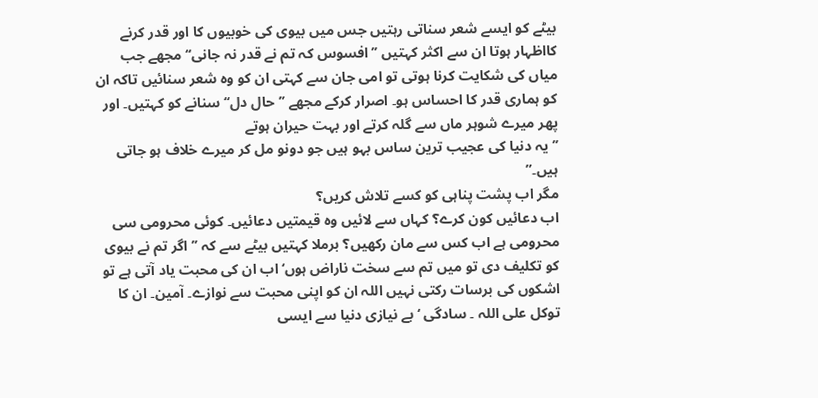بیٹے کو ایسے شعر سناتی رہتیں جس میں بیوی کی خوبیوں کا اور قدر کرنے کااظہار ہوتا ان سے اکثر کہتیں ’’افسوس کہ تم نے قدر نہ جانی‘‘ مجھے جب میاں کی شکایت کرنا ہوتی تو امی جان سے کہتی ان کو وہ شعر سنائیں تاکہ ان کو ہماری قدر کا احساس ہو۔ اصرار کرکے مجھے ’’حال دل‘‘ سنانے کو کہتیں۔ اور پھر میرے شوہر ماں سے گلہ کرتے اور بہت حیران ہوتے
’’یہ دنیا کی عجیب ترین ساس بہو ہیں جو دونو مل کر میرے خلاف ہو جاتی ہیں۔”
مگر اب پشت پناہی کو کسے تلاش کریں؟
اب دعائیں کون کرے؟ کہاں سے لائیں وہ قیمتیں دعائیں۔ کوئی محرومی سی محرومی ہے اب کس سے مان رکھیں؟ برملا کہتیں بیٹے سے کہ ’’اگر تم نے بیوی کو تکلیف دی تو میں تم سے سخت ناراض ہوں‘اب ان کی محبت یاد آتی ہے تو اشکوں کی برسات رکتی نہیں اللہ ان کو اپنی محبت سے نوازے۔ آمین۔ ان کا توکل علی اللہ ۔ سادگی ‘ بے نیازی دنیا سے ایسی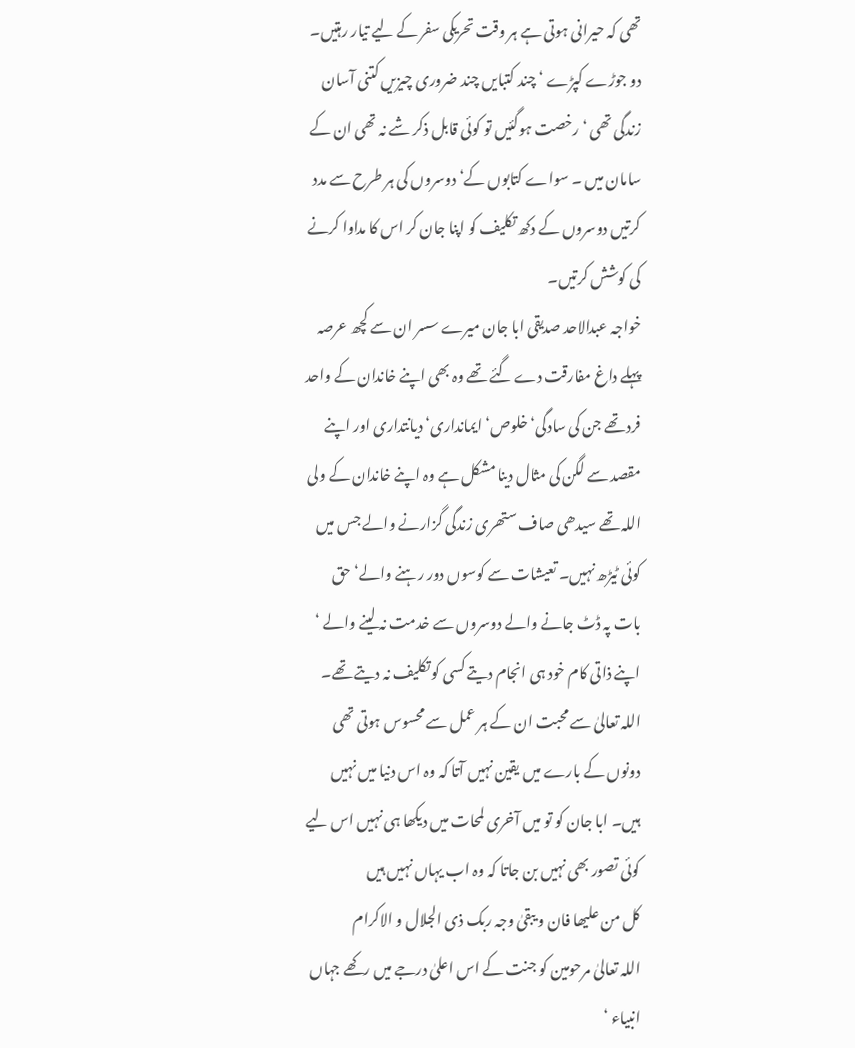تھی کہ حیرانی ہوتی ہے ہر وقت تحریکی سفر کے لیے تیار رہتیں۔ دو جوڑے کپڑے ‘ چند کتبایں چند ضروری چیزیں کتنی آسان زندگی تھی ‘ رخصت ہوگئیں تو کوئی قابل ذکر شے نہ تھی ان کے سامان میں ۔ سواے کتابوں کے‘ دوسروں کی ہر طرح سے مدد کرتیں دوسروں کے دکھ تکلیف کو اپنا جان کر اس کا مداوا کرنے کی کوشش کرتیں۔
خواجہ عبدالاحد صدیقی ابا جان میرے سسر ان سے کچھ عرصہ پہلے داغ مفارقت دے گئے تھے وہ بھی اپنے خاندان کے واحد فرد تھے جن کی سادگی‘ خلوص‘ ایمانداری‘ دیانتداری اور اپنے مقصد سے لگن کی مثال دینا مشکل ہے وہ اپنے خاندان کے ولی اللہ تھے سیدھی صاف ستھری زندگی گزارنے والے جس میں کوئی ٹیڑھ نہیں۔ تعیشات سے کوسوں دور رہنے والے‘ حق بات پہ ڈٹ جانے والے دوسروں سے خدمت نہ لینے والے ‘ اپنے ذاتی کام خود ہی انجام دیتے کسی کو تکلیف نہ دیتے تھے۔ اللہ تعالیٰ سے محبت ان کے ہر عمل سے محسوس ہوتی تھی
دونوں کے بارے میں یقین نہیں آتا کہ وہ اس دنیا میں نہیں ہیں۔ ابا جان کو تو میں آخری لمحات میں دیکھا ہی نہیں اس لیے کوئی تصور بھی نہیں بن جاتا کہ وہ اب یہاں نہیں ہیں
کل من علیھا فان و یبقیٰ وجہ ربک ذی الجلال و الاکرام
اللہ تعالیٰ مرحومین کو جنت کے اس اعلیٰ درجے میں رکھے جہاں انبیاء ‘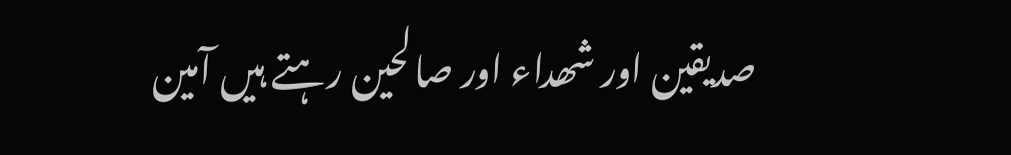صدیقین اور شھداء اور صالحین رہتے ہیں آمین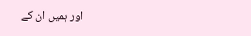اور ہمیں ان کے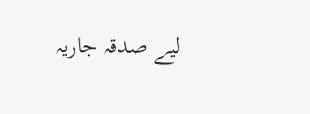لیے صدقہ جاریہ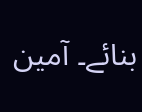بنائے۔ آمین